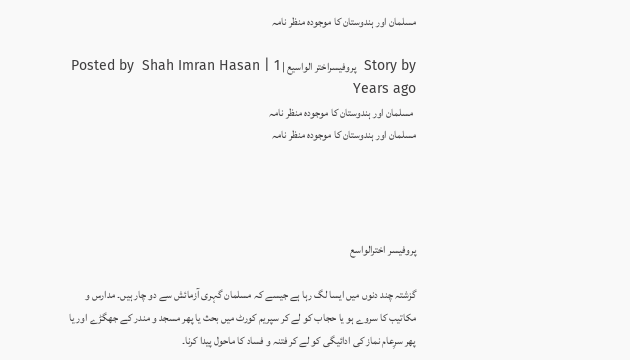مسلمان اور ہندوستان کا موجودہ منظر نامہ

Story by  پروفیسراختر الواسیع | Posted by  Shah Imran Hasan | 1 Years ago
 مسلمان اور ہندوستان کا موجودہ منظر نامہ
مسلمان اور ہندوستان کا موجودہ منظر نامہ




پروفیسر اخترالواسع

گزشتہ چند دنوں میں ایسا لگ رہا ہے جیسے کہ مسلمان گہری آزمائش سے دو چار ہیں۔ مدارس و مکاتیب کا سروے ہو یا حجاب کو لے کر سپریم کورٹ میں بحث یا پھر مسجد و مندر کے جھگڑے اور یا پھر سرِعام نماز کی ادائیگی کو لے کر فتنہ و فساد کا ماحول پیدا کرنا۔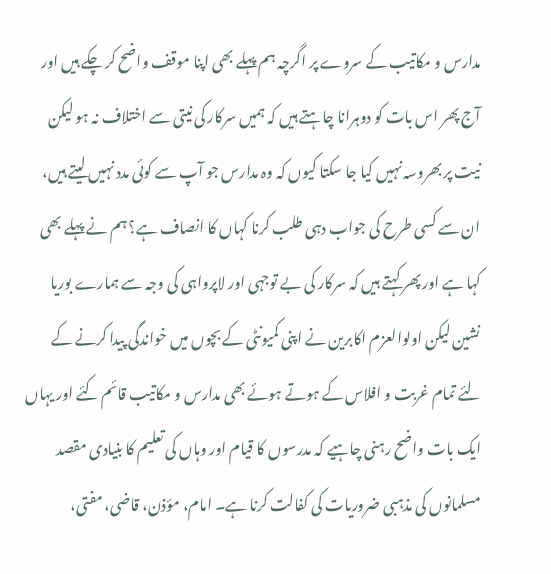مدارس و مکاتیب کے سروے پر اگرچہ ہم پہلے بھی اپنا موقف واضح کر چکے ہیں اور آج پھر اس بات کو دوہرانا چاہتے ہیں کہ ہمیں سرکار کی نیتی سے اختلاف نہ ہو لیکن نیت پر بھروسہ نہیں کیا جا سکتا کیوں کہ وہ مدارس جو آپ سے کوئی مدد نہیں لیتے ہیں، ان سے کسی طرح کی جواب دہی طلب کرنا کہاں کا انصاف ہے؟ ہم نے پہلے بھی کہا ہے اور پھر کہتے ہیں کہ سرکار کی بے توجہی اور لاپرواہی کی وجہ سے ہمارے بوریا نشین لیکن اولوالعزم اکابرین نے اپنی کمیونٹی کے بچوں میں خواندگی پیدا کرنے کے لئے تمام غربت و افلاس کے ہوتے ہوئے بھی مدارس و مکاتیب قائم کئے اور یہاں ایک بات واضح رہنی چاہیے کہ مدرسوں کا قیام اور وہاں کی تعلیم کا بنیادی مقصد مسلمانوں کی مذہبی ضروریات کی کفالت کرنا ہے۔ امام، مؤذن، قاضی، مفتی،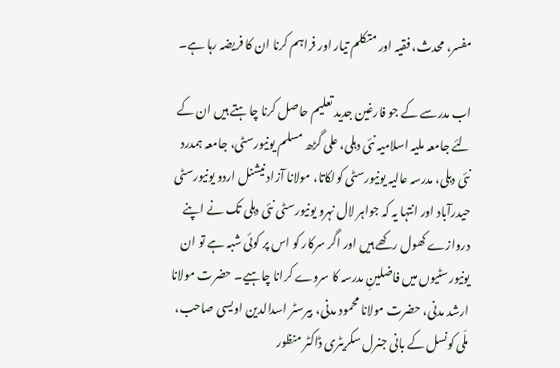مفسر، محدث، فقیہ اور متکلم تیار اور فراہم کرنا ان کا فریضہ رہا ہے۔

اب مدرسے کے جو فارغین جدید تعلیم حاصل کرنا چاہتے ہیں ان کے لئے جامعہ ملیہ اسلامیہ نئی دہلی، علی گڑھ مسلم یونیورسٹی، جامعہ ہمدرد نئی دہلی، مدرسہ عالیہ یونیورسٹی کولکاتا، مولانا آزاد نیشنل اردو یونیورسٹی حیدرآباد اور انتہا یہ کہ جواہر لال نہرو یونیورسٹی نئی دہلی تک نے اپنے دروازے کھول رکھے ہیں اور اگر سرکار کو اس پر کوئی شبہ ہے تو ان یونیورسٹیوں میں فاضلینِ مدرسہ کا سروے کرانا چاہیے۔ حضرت مولانا ارشد مدنی، حضرت مولانا محمود مدنی، بیرسٹر اسدالدین اویسی صاحب، ملّی کونسل کے بانی جنرل سکریٹری ڈاکٹر منظور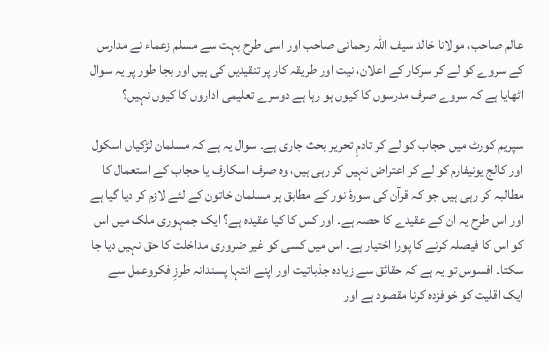عالم صاحب، مولانا خالد سیف اللہ رحمانی صاحب اور اسی طرح بہت سے مسلم زعماء نے مدارس کے سروے کو لے کر سرکار کے اعلان، نیت اور طریقہ کار پر تنقیدیں کی ہیں اور بجا طور پر یہ سوال اٹھایا ہے کہ سروے صرف مدرسوں کا کیوں ہو رہا ہے دوسرے تعلیمی اداروں کا کیوں نہیں؟

سپریم کورٹ میں حجاب کو لے کر تادمِ تحریر بحث جاری ہے۔ سوال یہ ہے کہ مسلمان لڑکیاں اسکول اور کالج یونیفارم کو لے کر اعتراض نہیں کر رہی ہیں، وہ صرف اسکارف یا حجاب کے استعمال کا مطالبہ کر رہی ہیں جو کہ قرآن کی سورۂ نور کے مطابق ہر مسلمان خاتون کے لئے لازم کر دیا گیا ہے اور اس طرح یہ ان کے عقیدے کا حصہ ہے۔ اور کس کا کیا عقیدہ ہے؟ ایک جمہوری ملک میں اس کو اس کا فیصلہ کرنے کا پورا اختیار ہے۔ اس میں کسی کو غیر ضروری مداخلت کا حق نہیں دیا جا سکتا۔ افسوس تو یہ ہے کہ حقائق سے زیادہ جذباتیت اور اپنے انتہا پسندانہ طرزِ فکروعمل سے ایک اقلیت کو خوفزدہ کرنا مقصود ہے اور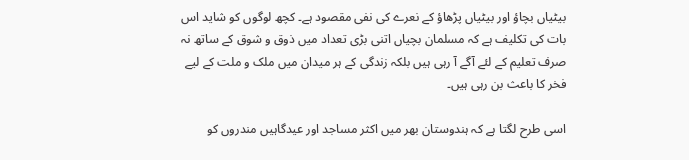بیٹیاں بچاؤ اور بیٹیاں پڑھاؤ کے نعرے کی نفی مقصود ہے۔ کچھ لوگوں کو شاید اس بات کی تکلیف ہے کہ مسلمان بچیاں اتنی بڑی تعداد میں ذوق و شوق کے ساتھ نہ صرف تعلیم کے لئے آگے آ رہی ہیں بلکہ زندگی کے ہر میدان میں ملک و ملت کے لیے فخر کا باعث بن رہی ہیں۔

اسی طرح لگتا ہے کہ ہندوستان بھر میں اکثر مساجد اور عیدگاہیں مندروں کو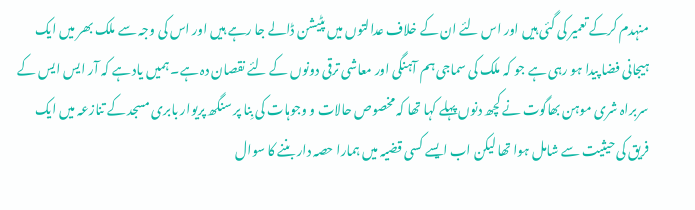منہدم کرکے تعمیر کی گئی ہیں اور اس لئے ان کے خلاف عدالتوں میں پٹیشن ڈالے جا رہے ہیں اور اس کی وجہ سے ملک بھر میں ایک ہیجانی فضا پیدا ہو رہی ہے جو کہ ملک کی سماجی ہم آہنگی اور معاشی ترقی دونوں کے لئے نقصان دہ ہے۔ ہمیں یاد ہے کہ آر ایس ایس کے سربراہ شری موہن بھاگوت نے کچھ دنوں پہلے کہا تھا کہ مخصوص حالات و وجوہات کی بِنا پر سنگھ پریوار بابری مسجد کے تنازعہ میں ایک فریق کی حیثیت سے شامل ہوا تھا لیکن اب ایسے کسی قضیہ میں ہمارا حصہ دار بننے کا سوال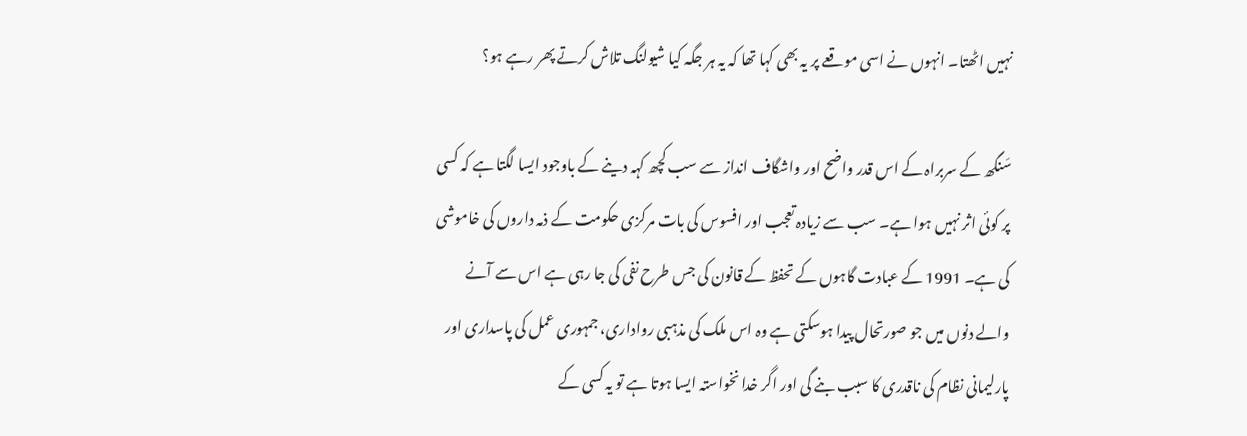نہیں اٹھتا۔ انہوں نے اسی موقعے پر یہ بھی کہا تھا کہ یہ ہر جگہ کیا شیولنگ تلاش کرتے پھر رہے ہو؟

سَنگھ کے سربراہ کے اس قدر واضح اور واشگاف انداز سے سب کچھ کہہ دینے کے باوجود ایسا لگتا ہے کہ کسی پر کوئی اثر نہیں ہوا ہے۔ سب سے زیادہ تعجب اور افسوس کی بات مرکزی حکومت کے ذمہ داروں کی خاموشی کی ہے۔ 1991 کے عبادت گاہوں کے تحفظ کے قانون کی جس طرح نفی کی جا رہی ہے اس سے آنے والے دنوں میں جو صورتحال پیدا ہوسکتی ہے وہ اس ملک کی مذہبی رواداری، جمہوری عمل کی پاسداری اور پارلیمانی نظام کی ناقدری کا سبب بنے گی اور اگر خدا نخواستہ ایسا ہوتا ہے تو یہ کسی کے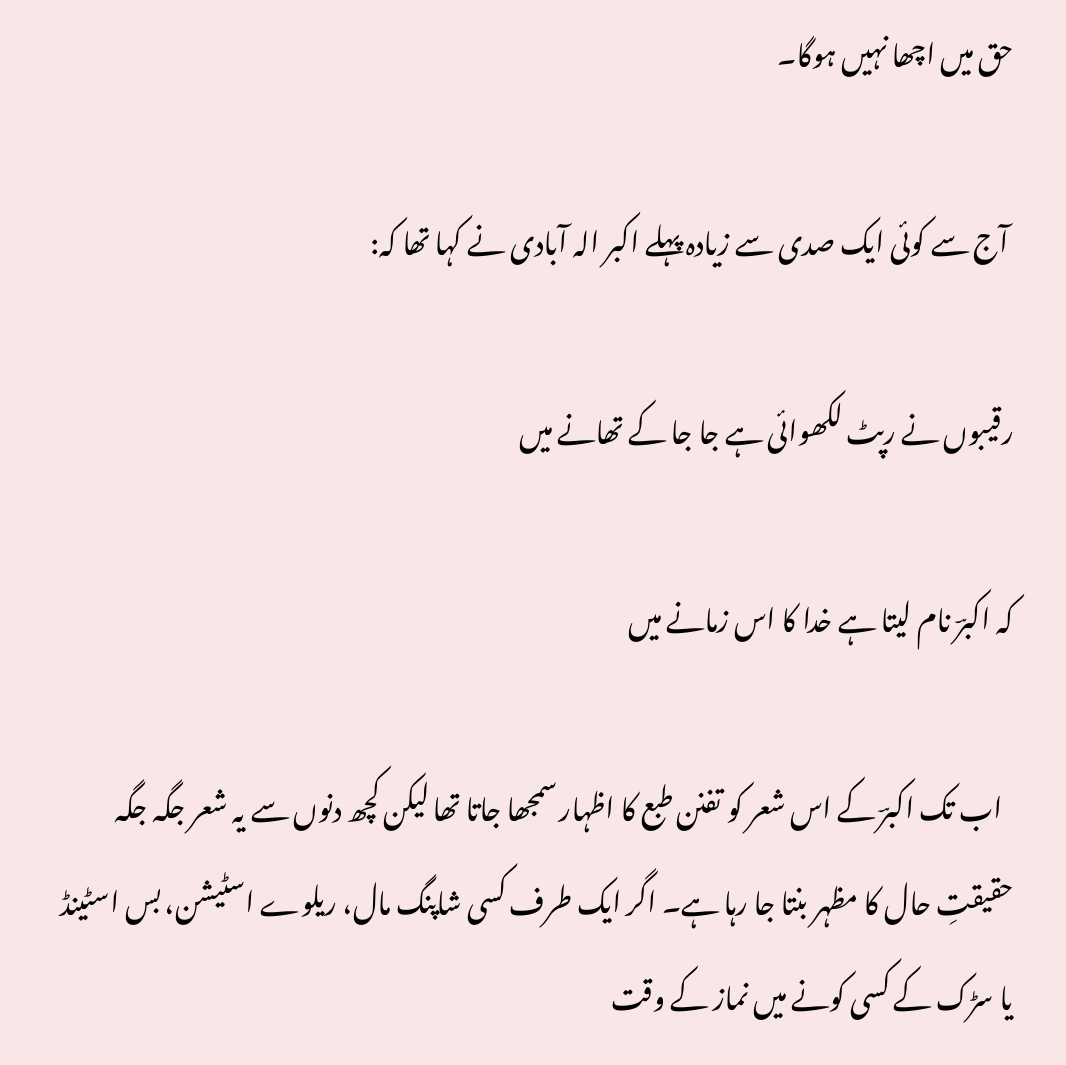حق میں اچھا نہیں ہوگا۔

 آج سے کوئی ایک صدی سے زیادہ پہلے اکبر الہ آبادی نے کہا تھا کہ:

رقیبوں نے رپٹ لکھوائی ہے جا جا کے تھانے میں

کہ اکبرؔ نام لیتا ہے خدا کا اس زمانے میں

  اب تک اکبرؔ کے اس شعر کو تفنن طبع کا اظہار سمجھا جاتا تھا لیکن کچھ دنوں سے یہ شعر جگہ جگہ حقیقتِ حال کا مظہر بنتا جا رہا ہے۔ اگر ایک طرف کسی شاپنگ مال، ریلوے اسٹیشن، بس اسٹینڈ یا سڑک کے کسی کونے میں نماز کے وقت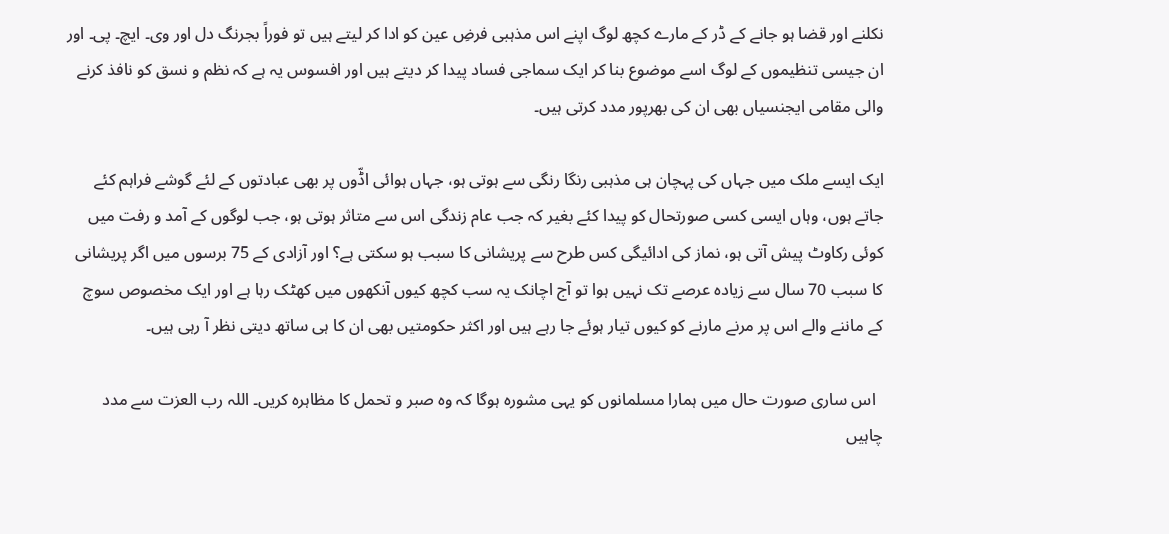نکلنے اور قضا ہو جانے کے ڈر کے مارے کچھ لوگ اپنے اس مذہبی فرضِ عین کو ادا کر لیتے ہیں تو فوراً بجرنگ دل اور وی۔ ایچ۔ پی۔ اور ان جیسی تنظیموں کے لوگ اسے موضوع بنا کر ایک سماجی فساد پیدا کر دیتے ہیں اور افسوس یہ ہے کہ نظم و نسق کو نافذ کرنے والی مقامی ایجنسیاں بھی ان کی بھرپور مدد کرتی ہیں۔

ایک ایسے ملک میں جہاں کی پہچان ہی مذہبی رنگا رنگی سے ہوتی ہو، جہاں ہوائی اڈّوں پر بھی عبادتوں کے لئے گوشے فراہم کئے جاتے ہوں، وہاں ایسی کسی صورتحال کو پیدا کئے بغیر کہ جب عام زندگی اس سے متاثر ہوتی ہو، جب لوگوں کے آمد و رفت میں کوئی رکاوٹ پیش آتی ہو، نماز کی ادائیگی کس طرح سے پریشانی کا سبب ہو سکتی ہے؟ اور آزادی کے 75 برسوں میں اگر پریشانی کا سبب 70 سال سے زیادہ عرصے تک نہیں ہوا تو آج اچانک یہ سب کچھ کیوں آنکھوں میں کھٹک رہا ہے اور ایک مخصوص سوچ کے ماننے والے اس پر مرنے مارنے کو کیوں تیار ہوئے جا رہے ہیں اور اکثر حکومتیں بھی ان کا ہی ساتھ دیتی نظر آ رہی ہیں۔

  اس ساری صورت حال میں ہمارا مسلمانوں کو یہی مشورہ ہوگا کہ وہ صبر و تحمل کا مظاہرہ کریں۔ اللہ رب العزت سے مدد چاہیں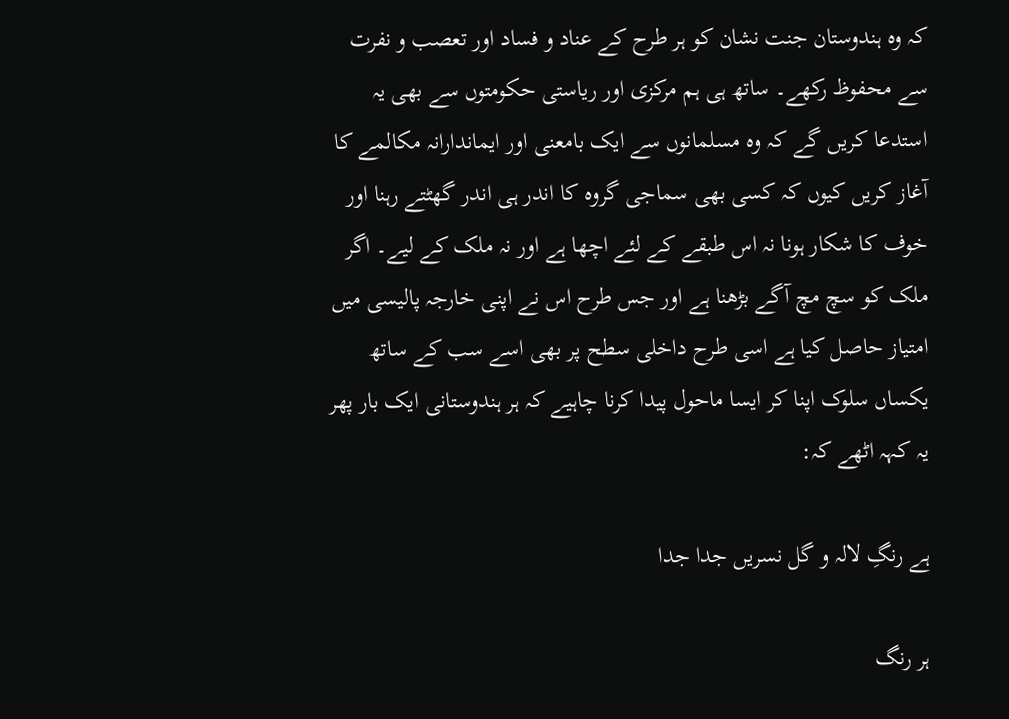کہ وہ ہندوستان جنت نشان کو ہر طرح کے عناد و فساد اور تعصب و نفرت سے محفوظ رکھے۔ ساتھ ہی ہم مرکزی اور ریاستی حکومتوں سے بھی یہ استدعا کریں گے کہ وہ مسلمانوں سے ایک بامعنی اور ایماندارانہ مکالمے کا آغاز کریں کیوں کہ کسی بھی سماجی گروہ کا اندر ہی اندر گھٹتے رہنا اور خوف کا شکار ہونا نہ اس طبقے کے لئے اچھا ہے اور نہ ملک کے لیے۔ اگر ملک کو سچ مچ آگے بڑھنا ہے اور جس طرح اس نے اپنی خارجہ پالیسی میں امتیاز حاصل کیا ہے اسی طرح داخلی سطح پر بھی اسے سب کے ساتھ یکساں سلوک اپنا کر ایسا ماحول پیدا کرنا چاہیے کہ ہر ہندوستانی ایک بار پھر یہ کہہ اٹھے کہ:

ہے رنگِ لالہ و گل نسریں جدا جدا

ہر رنگ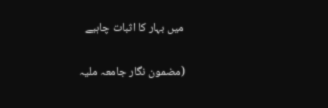میں بہار کا اثبات چاہیے

(مضمون نگار جامعہ ملیہ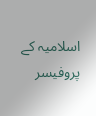اسلامیہ کے پروفیسر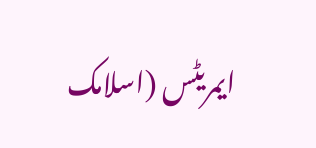ایمریٹس (اسلامک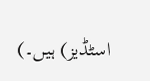اسٹڈیز) ہیں۔)